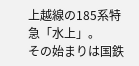上越線の185系特急「水上」。
その始まりは国鉄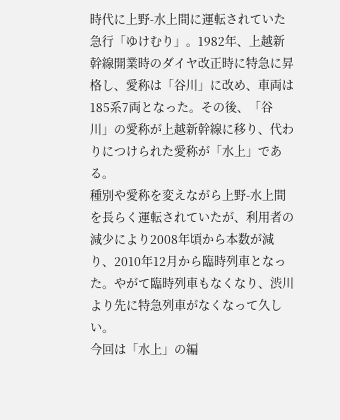時代に上野-水上間に運転されていた急行「ゆけむり」。1982年、上越新幹線開業時のダイヤ改正時に特急に昇格し、愛称は「谷川」に改め、車両は185系7両となった。その後、「谷川」の愛称が上越新幹線に移り、代わりにつけられた愛称が「水上」である。
種別や愛称を変えながら上野-水上間を長らく運転されていたが、利用者の減少により2008年頃から本数が減り、2010年12月から臨時列車となった。やがて臨時列車もなくなり、渋川より先に特急列車がなくなって久しい。
今回は「水上」の編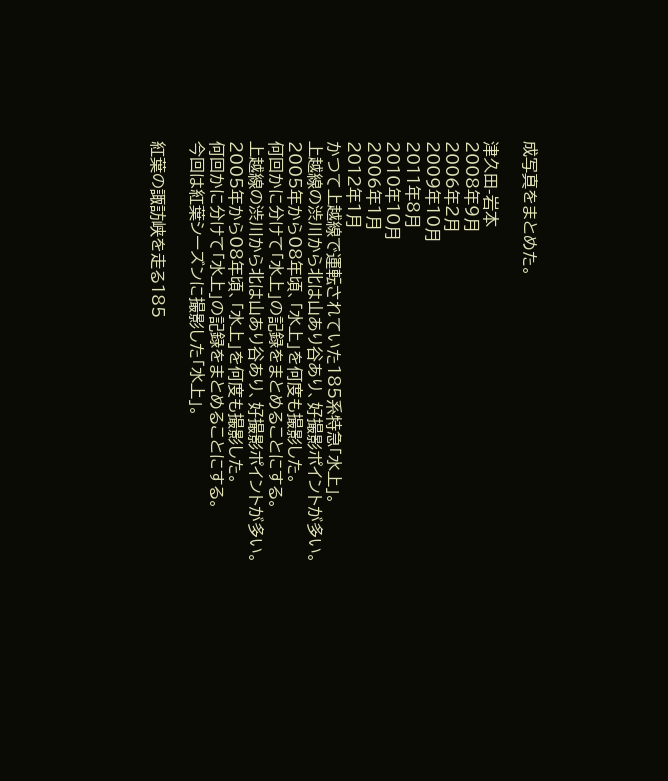成写真をまとめた。

津久田-岩本
2008年9月
2006年2月
2009年10月
2011年8月
2010年10月
2006年1月
2012年1月
かつて上越線で運転されていた185系特急「水上」。
上越線の渋川から北は山あり谷あり、好撮影ポイントが多い。
2005年から08年頃、「水上」を何度も撮影した。
何回かに分けて「水上」の記録をまとめることにする。
上越線の渋川から北は山あり谷あり、好撮影ポイントが多い。
2005年から08年頃、「水上」を何度も撮影した。
何回かに分けて「水上」の記録をまとめることにする。
今回は紅葉シーズンに撮影した「水上」。

紅葉の諏訪峡を走る185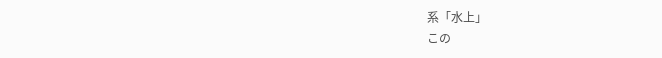系「水上」
この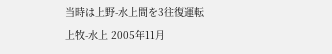当時は上野-水上間を3往復運転
上牧-水上 2005年11月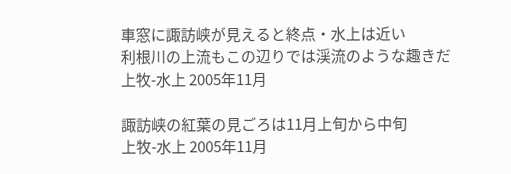車窓に諏訪峡が見えると終点・水上は近い
利根川の上流もこの辺りでは渓流のような趣きだ
上牧-水上 2005年11月

諏訪峡の紅葉の見ごろは11月上旬から中旬
上牧-水上 2005年11月